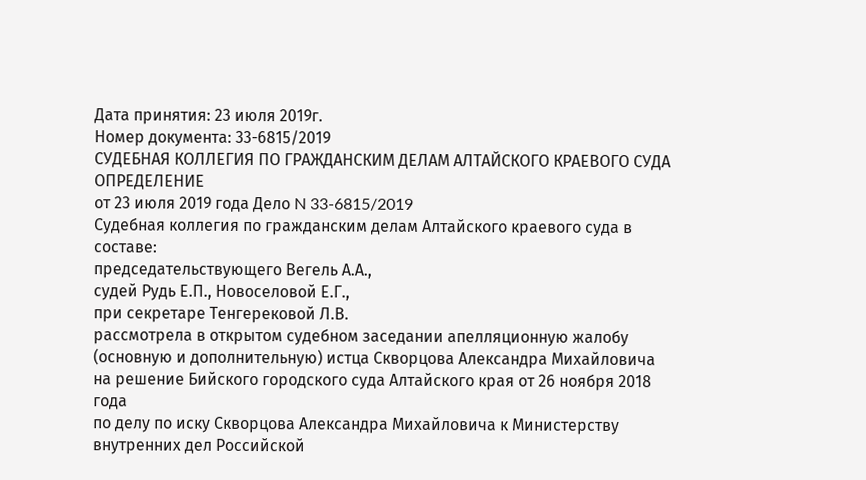Дата принятия: 23 июля 2019г.
Номер документа: 33-6815/2019
СУДЕБНАЯ КОЛЛЕГИЯ ПО ГРАЖДАНСКИМ ДЕЛАМ АЛТАЙСКОГО КРАЕВОГО СУДА
ОПРЕДЕЛЕНИЕ
от 23 июля 2019 года Дело N 33-6815/2019
Судебная коллегия по гражданским делам Алтайского краевого суда в составе:
председательствующего Вегель А.А.,
судей Рудь Е.П., Новоселовой Е.Г.,
при секретаре Тенгерековой Л.В.
рассмотрела в открытом судебном заседании апелляционную жалобу (основную и дополнительную) истца Скворцова Александра Михайловича на решение Бийского городского суда Алтайского края от 26 ноября 2018 года
по делу по иску Скворцова Александра Михайловича к Министерству внутренних дел Российской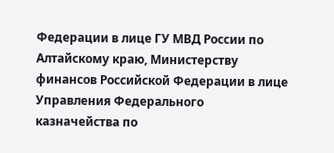Федерации в лице ГУ МВД России по Алтайскому краю, Министерству финансов Российской Федерации в лице Управления Федерального казначейства по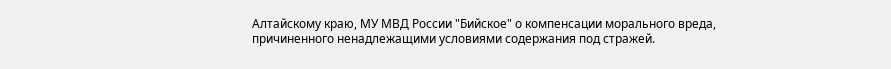Алтайскому краю, МУ МВД России "Бийское" о компенсации морального вреда, причиненного ненадлежащими условиями содержания под стражей.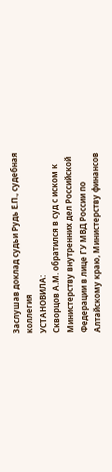Заслушав доклад судьи Рудь Е.П., судебная коллегия
УСТАНОВИЛА:
Скворцов А.М. обратился в суд с иском к Министерству внутренних дел Российской Федерации в лице ГУ МВД России по Алтайскому краю, Министерству финансов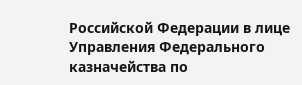Российской Федерации в лице Управления Федерального казначейства по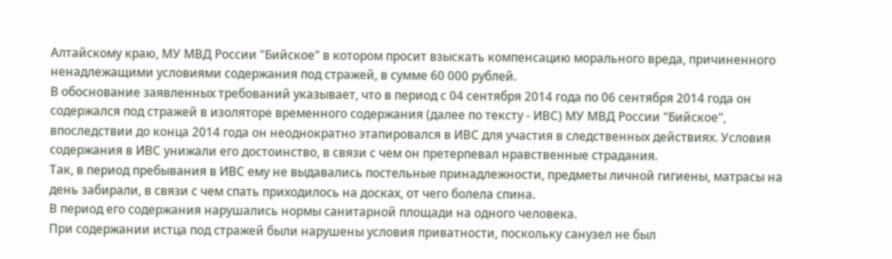Алтайскому краю, МУ МВД России "Бийское" в котором просит взыскать компенсацию морального вреда, причиненного ненадлежащими условиями содержания под стражей, в сумме 60 000 рублей.
В обоснование заявленных требований указывает, что в период с 04 сентября 2014 года по 06 сентября 2014 года он содержался под стражей в изоляторе временного содержания (далее по тексту - ИВС) МУ МВД России "Бийское", впоследствии до конца 2014 года он неоднократно этапировался в ИВС для участия в следственных действиях. Условия содержания в ИВС унижали его достоинство, в связи с чем он претерпевал нравственные страдания.
Так, в период пребывания в ИВС ему не выдавались постельные принадлежности, предметы личной гигиены, матрасы на день забирали, в связи с чем спать приходилось на досках, от чего болела спина.
В период его содержания нарушались нормы санитарной площади на одного человека.
При содержании истца под стражей были нарушены условия приватности, поскольку санузел не был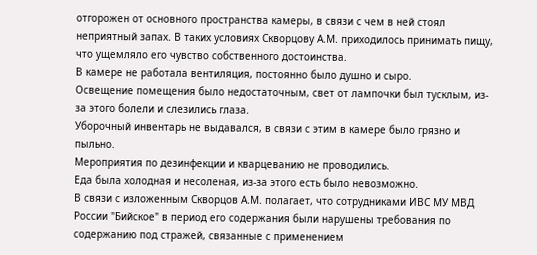отгорожен от основного пространства камеры, в связи с чем в ней стоял неприятный запах. В таких условиях Скворцову А.М. приходилось принимать пищу, что ущемляло его чувство собственного достоинства.
В камере не работала вентиляция, постоянно было душно и сыро.
Освещение помещения было недостаточным, свет от лампочки был тусклым, из-за этого болели и слезились глаза.
Уборочный инвентарь не выдавался, в связи с этим в камере было грязно и пыльно.
Мероприятия по дезинфекции и кварцеванию не проводились.
Еда была холодная и несоленая, из-за этого есть было невозможно.
В связи с изложенным Скворцов А.М. полагает, что сотрудниками ИВС МУ МВД России "Бийское" в период его содержания были нарушены требования по содержанию под стражей, связанные с применением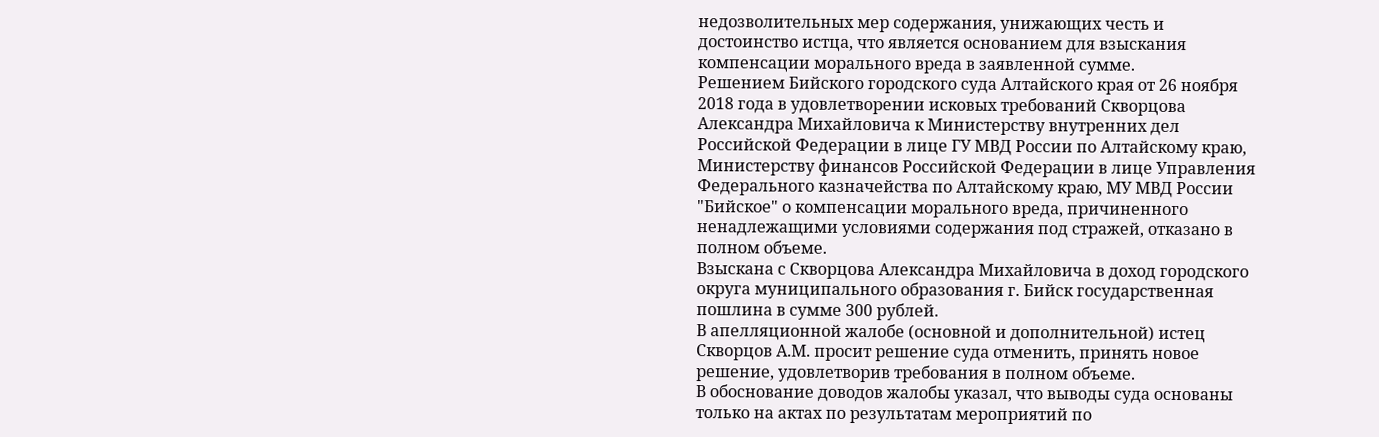недозволительных мер содержания, унижающих честь и достоинство истца, что является основанием для взыскания компенсации морального вреда в заявленной сумме.
Решением Бийского городского суда Алтайского края от 26 ноября 2018 года в удовлетворении исковых требований Скворцова Александра Михайловича к Министерству внутренних дел Российской Федерации в лице ГУ МВД России по Алтайскому краю, Министерству финансов Российской Федерации в лице Управления Федерального казначейства по Алтайскому краю, МУ МВД России "Бийское" о компенсации морального вреда, причиненного ненадлежащими условиями содержания под стражей, отказано в полном объеме.
Взыскана с Скворцова Александра Михайловича в доход городского округа муниципального образования г. Бийск государственная пошлина в сумме 300 рублей.
В апелляционной жалобе (основной и дополнительной) истец Скворцов А.М. просит решение суда отменить, принять новое решение, удовлетворив требования в полном объеме.
В обоснование доводов жалобы указал, что выводы суда основаны только на актах по результатам мероприятий по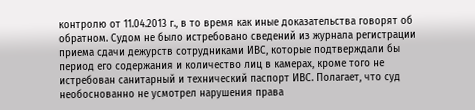контролю от 11.04.2013 г., в то время как иные доказательства говорят об обратном. Судом не было истребовано сведений из журнала регистрации приема сдачи дежурств сотрудниками ИВС, которые подтверждали бы период его содержания и количество лиц в камерах, кроме того не истребован санитарный и технический паспорт ИВС. Полагает, что суд необоснованно не усмотрел нарушения права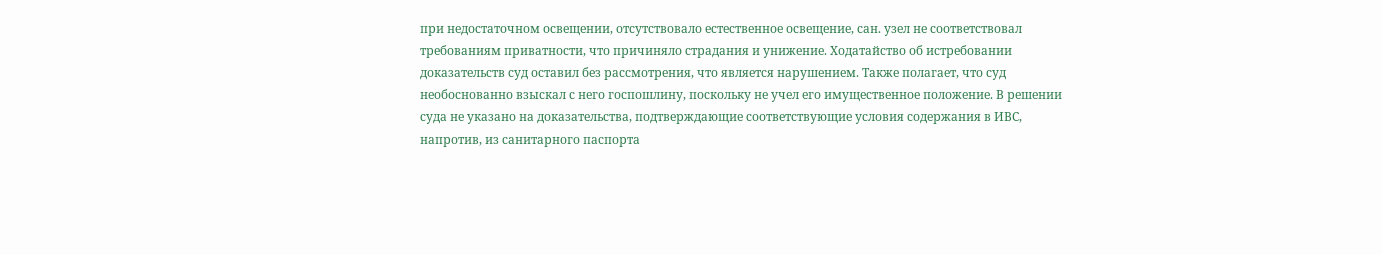при недостаточном освещении, отсутствовало естественное освещение, сан. узел не соответствовал требованиям приватности, что причиняло страдания и унижение. Ходатайство об истребовании доказательств суд оставил без рассмотрения, что является нарушением. Также полагает, что суд необоснованно взыскал с него госпошлину, поскольку не учел его имущественное положение. В решении суда не указано на доказательства, подтверждающие соответствующие условия содержания в ИВС, напротив, из санитарного паспорта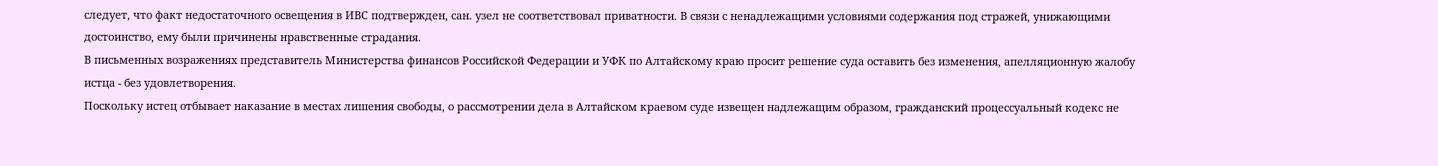следует, что факт недостаточного освещения в ИВС подтвержден, сан. узел не соответствовал приватности. В связи с ненадлежащими условиями содержания под стражей, унижающими достоинство, ему были причинены нравственные страдания.
В письменных возражениях представитель Министерства финансов Российской Федерации и УФК по Алтайскому краю просит решение суда оставить без изменения, апелляционную жалобу истца - без удовлетворения.
Поскольку истец отбывает наказание в местах лишения свободы, о рассмотрении дела в Алтайском краевом суде извещен надлежащим образом, гражданский процессуальный кодекс не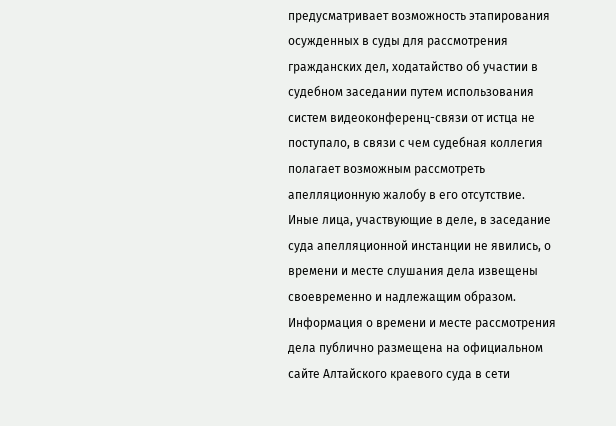предусматривает возможность этапирования осужденных в суды для рассмотрения гражданских дел, ходатайство об участии в судебном заседании путем использования систем видеоконференц-связи от истца не поступало, в связи с чем судебная коллегия полагает возможным рассмотреть апелляционную жалобу в его отсутствие.
Иные лица, участвующие в деле, в заседание суда апелляционной инстанции не явились, о времени и месте слушания дела извещены своевременно и надлежащим образом. Информация о времени и месте рассмотрения дела публично размещена на официальном сайте Алтайского краевого суда в сети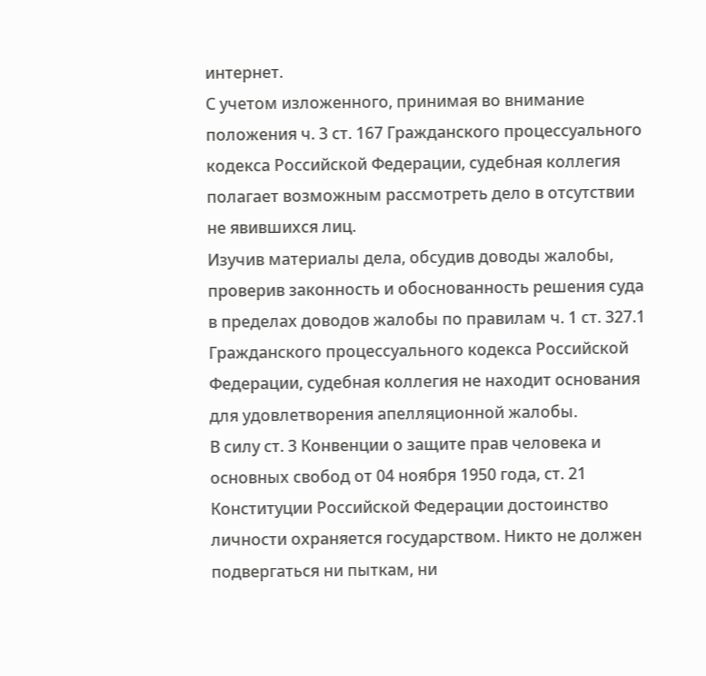интернет.
С учетом изложенного, принимая во внимание положения ч. 3 ст. 167 Гражданского процессуального кодекса Российской Федерации, судебная коллегия полагает возможным рассмотреть дело в отсутствии не явившихся лиц.
Изучив материалы дела, обсудив доводы жалобы, проверив законность и обоснованность решения суда в пределах доводов жалобы по правилам ч. 1 ст. 327.1 Гражданского процессуального кодекса Российской Федерации, судебная коллегия не находит основания для удовлетворения апелляционной жалобы.
В силу ст. 3 Конвенции о защите прав человека и основных свобод от 04 ноября 1950 года, ст. 21 Конституции Российской Федерации достоинство личности охраняется государством. Никто не должен подвергаться ни пыткам, ни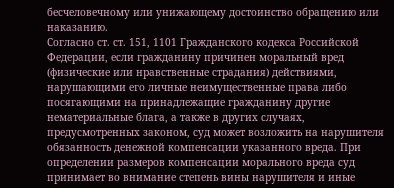бесчеловечному или унижающему достоинство обращению или наказанию.
Согласно ст. ст. 151, 1101 Гражданского кодекса Российской Федерации, если гражданину причинен моральный вред (физические или нравственные страдания) действиями, нарушающими его личные неимущественные права либо посягающими на принадлежащие гражданину другие нематериальные блага, а также в других случаях, предусмотренных законом, суд может возложить на нарушителя обязанность денежной компенсации указанного вреда. При определении размеров компенсации морального вреда суд принимает во внимание степень вины нарушителя и иные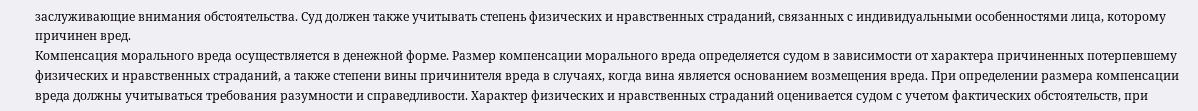заслуживающие внимания обстоятельства. Суд должен также учитывать степень физических и нравственных страданий, связанных с индивидуальными особенностями лица, которому причинен вред.
Компенсация морального вреда осуществляется в денежной форме. Размер компенсации морального вреда определяется судом в зависимости от характера причиненных потерпевшему физических и нравственных страданий, а также степени вины причинителя вреда в случаях, когда вина является основанием возмещения вреда. При определении размера компенсации вреда должны учитываться требования разумности и справедливости. Характер физических и нравственных страданий оценивается судом с учетом фактических обстоятельств, при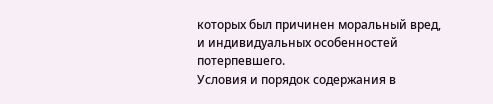которых был причинен моральный вред, и индивидуальных особенностей потерпевшего.
Условия и порядок содержания в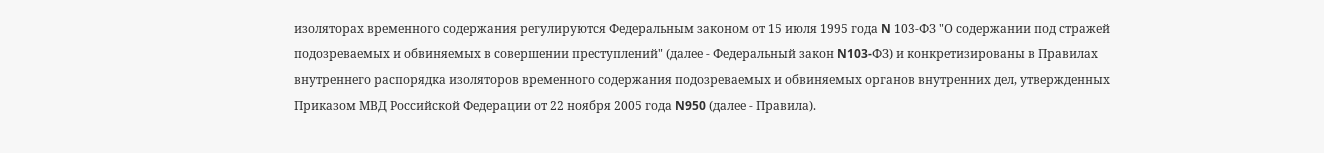изоляторах временного содержания регулируются Федеральным законом от 15 июля 1995 года N 103-ФЗ "О содержании под стражей подозреваемых и обвиняемых в совершении преступлений" (далее - Федеральный закон N103-ФЗ) и конкретизированы в Правилах внутреннего распорядка изоляторов временного содержания подозреваемых и обвиняемых органов внутренних дел, утвержденных Приказом МВД Российской Федерации от 22 ноября 2005 года N950 (далее - Правила).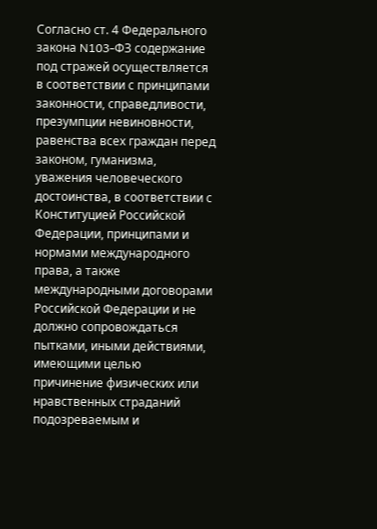Согласно ст. 4 Федерального закона N103-ФЗ содержание под стражей осуществляется в соответствии с принципами законности, справедливости, презумпции невиновности, равенства всех граждан перед законом, гуманизма, уважения человеческого достоинства, в соответствии с Конституцией Российской Федерации, принципами и нормами международного права, а также международными договорами Российской Федерации и не должно сопровождаться пытками, иными действиями, имеющими целью причинение физических или нравственных страданий подозреваемым и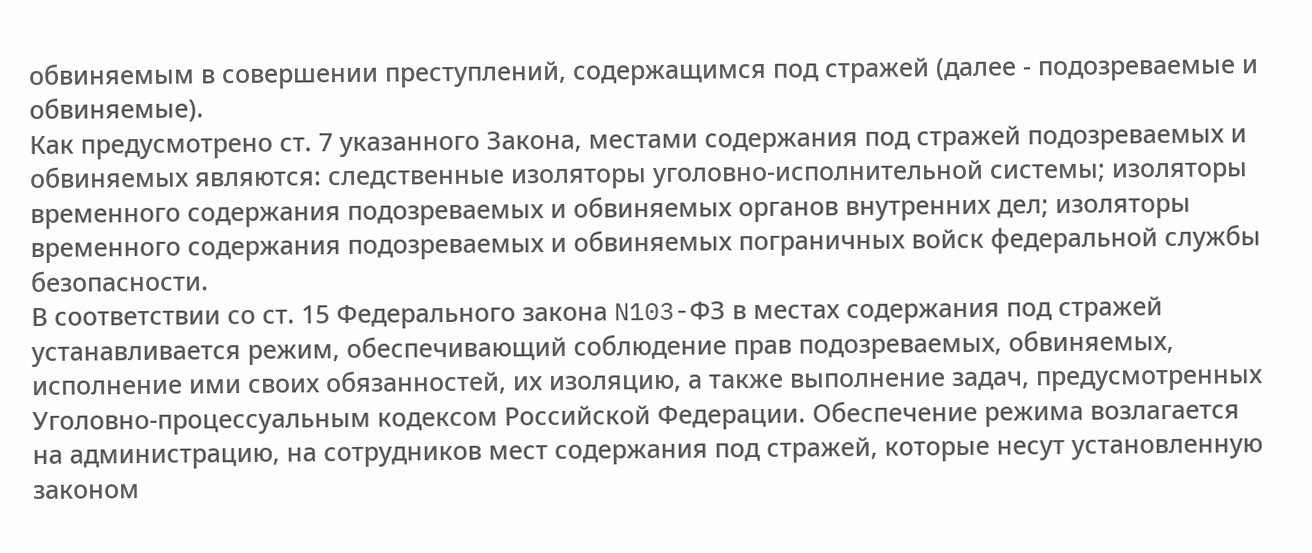обвиняемым в совершении преступлений, содержащимся под стражей (далее - подозреваемые и обвиняемые).
Как предусмотрено ст. 7 указанного Закона, местами содержания под стражей подозреваемых и обвиняемых являются: следственные изоляторы уголовно-исполнительной системы; изоляторы временного содержания подозреваемых и обвиняемых органов внутренних дел; изоляторы временного содержания подозреваемых и обвиняемых пограничных войск федеральной службы безопасности.
В соответствии со ст. 15 Федерального закона N103-ФЗ в местах содержания под стражей устанавливается режим, обеспечивающий соблюдение прав подозреваемых, обвиняемых, исполнение ими своих обязанностей, их изоляцию, а также выполнение задач, предусмотренных Уголовно-процессуальным кодексом Российской Федерации. Обеспечение режима возлагается на администрацию, на сотрудников мест содержания под стражей, которые несут установленную законом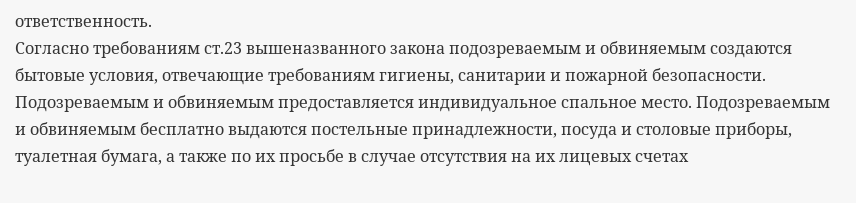ответственность.
Согласно требованиям ст.23 вышеназванного закона подозреваемым и обвиняемым создаются бытовые условия, отвечающие требованиям гигиены, санитарии и пожарной безопасности. Подозреваемым и обвиняемым предоставляется индивидуальное спальное место. Подозреваемым и обвиняемым бесплатно выдаются постельные принадлежности, посуда и столовые приборы, туалетная бумага, а также по их просьбе в случае отсутствия на их лицевых счетах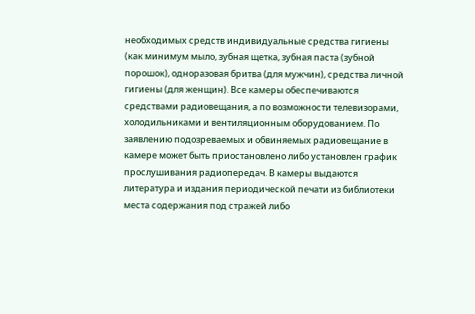необходимых средств индивидуальные средства гигиены (как минимум мыло, зубная щетка, зубная паста (зубной порошок), одноразовая бритва (для мужчин), средства личной гигиены (для женщин). Все камеры обеспечиваются средствами радиовещания, а по возможности телевизорами, холодильниками и вентиляционным оборудованием. По заявлению подозреваемых и обвиняемых радиовещание в камере может быть приостановлено либо установлен график прослушивания радиопередач. В камеры выдаются литература и издания периодической печати из библиотеки места содержания под стражей либо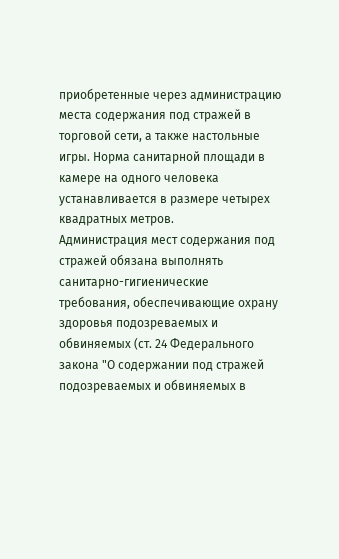приобретенные через администрацию места содержания под стражей в торговой сети, а также настольные игры. Норма санитарной площади в камере на одного человека устанавливается в размере четырех квадратных метров.
Администрация мест содержания под стражей обязана выполнять санитарно-гигиенические требования, обеспечивающие охрану здоровья подозреваемых и обвиняемых (ст. 24 Федерального закона "О содержании под стражей подозреваемых и обвиняемых в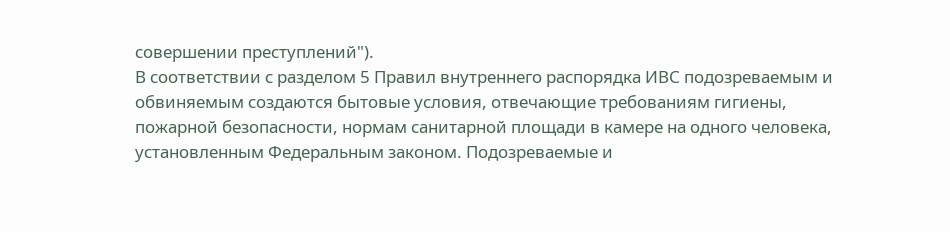совершении преступлений").
В соответствии с разделом 5 Правил внутреннего распорядка ИВС подозреваемым и обвиняемым создаются бытовые условия, отвечающие требованиям гигиены, пожарной безопасности, нормам санитарной площади в камере на одного человека, установленным Федеральным законом. Подозреваемые и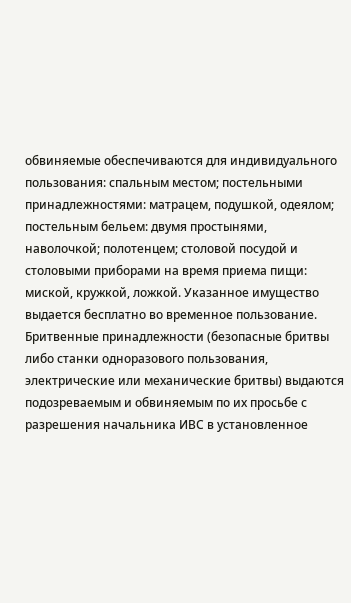обвиняемые обеспечиваются для индивидуального пользования: спальным местом; постельными принадлежностями: матрацем, подушкой, одеялом; постельным бельем: двумя простынями, наволочкой; полотенцем; столовой посудой и столовыми приборами на время приема пищи: миской, кружкой, ложкой. Указанное имущество выдается бесплатно во временное пользование. Бритвенные принадлежности (безопасные бритвы либо станки одноразового пользования, электрические или механические бритвы) выдаются подозреваемым и обвиняемым по их просьбе с разрешения начальника ИВС в установленное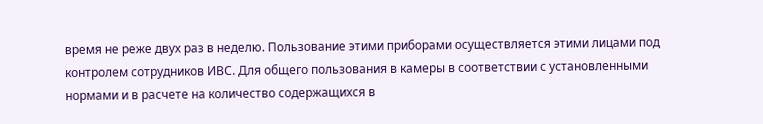время не реже двух раз в неделю. Пользование этими приборами осуществляется этими лицами под контролем сотрудников ИВС. Для общего пользования в камеры в соответствии с установленными нормами и в расчете на количество содержащихся в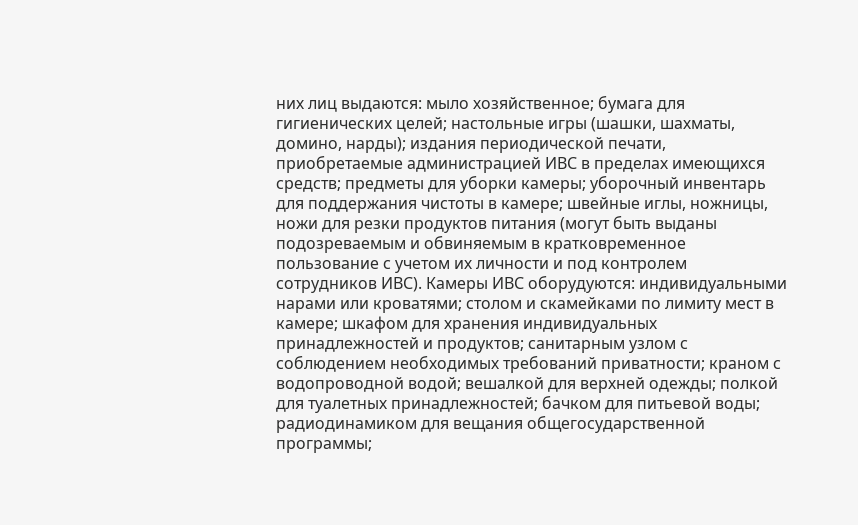них лиц выдаются: мыло хозяйственное; бумага для гигиенических целей; настольные игры (шашки, шахматы, домино, нарды); издания периодической печати, приобретаемые администрацией ИВС в пределах имеющихся средств; предметы для уборки камеры; уборочный инвентарь для поддержания чистоты в камере; швейные иглы, ножницы, ножи для резки продуктов питания (могут быть выданы подозреваемым и обвиняемым в кратковременное пользование с учетом их личности и под контролем сотрудников ИВС). Камеры ИВС оборудуются: индивидуальными нарами или кроватями; столом и скамейками по лимиту мест в камере; шкафом для хранения индивидуальных принадлежностей и продуктов; санитарным узлом с соблюдением необходимых требований приватности; краном с водопроводной водой; вешалкой для верхней одежды; полкой для туалетных принадлежностей; бачком для питьевой воды; радиодинамиком для вещания общегосударственной программы;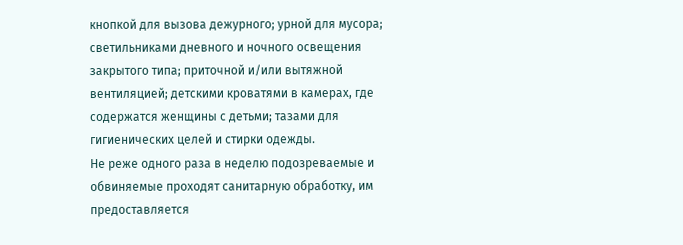кнопкой для вызова дежурного; урной для мусора; светильниками дневного и ночного освещения закрытого типа; приточной и/или вытяжной вентиляцией; детскими кроватями в камерах, где содержатся женщины с детьми; тазами для гигиенических целей и стирки одежды.
Не реже одного раза в неделю подозреваемые и обвиняемые проходят санитарную обработку, им предоставляется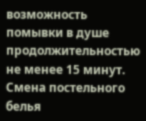возможность помывки в душе продолжительностью не менее 15 минут. Смена постельного белья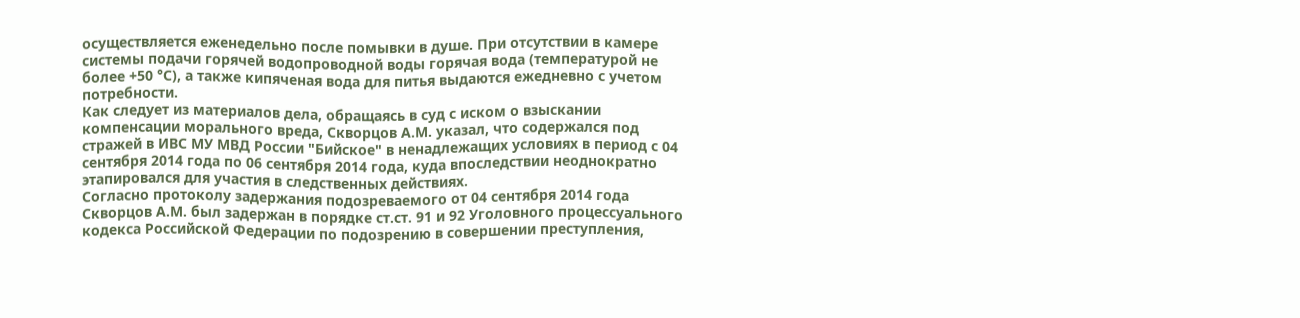осуществляется еженедельно после помывки в душе. При отсутствии в камере системы подачи горячей водопроводной воды горячая вода (температурой не более +50 °С), а также кипяченая вода для питья выдаются ежедневно с учетом потребности.
Как следует из материалов дела, обращаясь в суд с иском о взыскании компенсации морального вреда, Скворцов А.М. указал, что содержался под стражей в ИВС МУ МВД России "Бийское" в ненадлежащих условиях в период с 04 сентября 2014 года по 06 сентября 2014 года, куда впоследствии неоднократно этапировался для участия в следственных действиях.
Согласно протоколу задержания подозреваемого от 04 сентября 2014 года Скворцов А.М. был задержан в порядке ст.ст. 91 и 92 Уголовного процессуального кодекса Российской Федерации по подозрению в совершении преступления,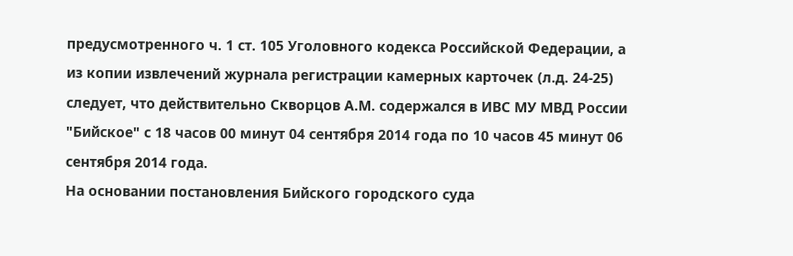предусмотренного ч. 1 ст. 105 Уголовного кодекса Российской Федерации, а из копии извлечений журнала регистрации камерных карточек (л.д. 24-25) следует, что действительно Скворцов А.М. содержался в ИВС МУ МВД России "Бийское" с 18 часов 00 минут 04 сентября 2014 года по 10 часов 45 минут 06 сентября 2014 года.
На основании постановления Бийского городского суда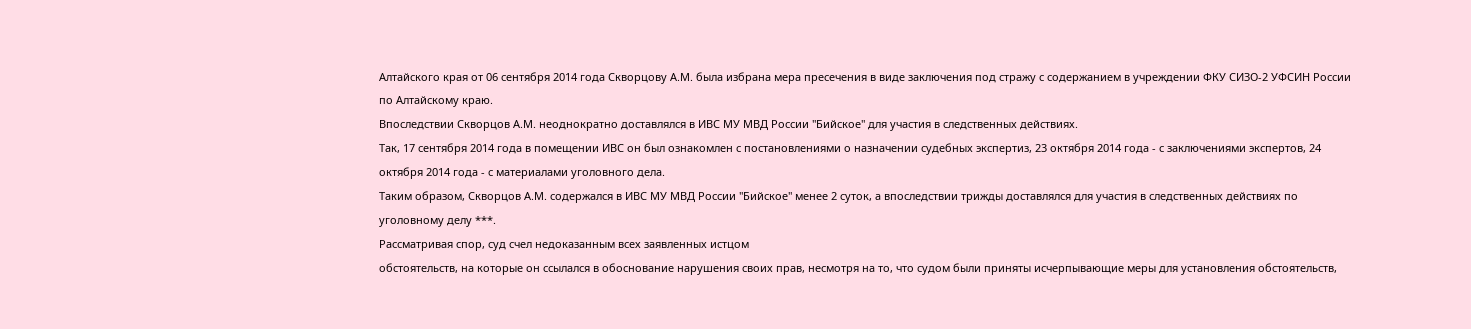Алтайского края от 06 сентября 2014 года Скворцову А.М. была избрана мера пресечения в виде заключения под стражу с содержанием в учреждении ФКУ СИЗО-2 УФСИН России по Алтайскому краю.
Впоследствии Скворцов А.М. неоднократно доставлялся в ИВС МУ МВД России "Бийское" для участия в следственных действиях.
Так, 17 сентября 2014 года в помещении ИВС он был ознакомлен с постановлениями о назначении судебных экспертиз, 23 октября 2014 года - с заключениями экспертов, 24 октября 2014 года - с материалами уголовного дела.
Таким образом, Скворцов А.М. содержался в ИВС МУ МВД России "Бийское" менее 2 суток, а впоследствии трижды доставлялся для участия в следственных действиях по уголовному делу ***.
Рассматривая спор, суд счел недоказанным всех заявленных истцом
обстоятельств, на которые он ссылался в обоснование нарушения своих прав, несмотря на то, что судом были приняты исчерпывающие меры для установления обстоятельств,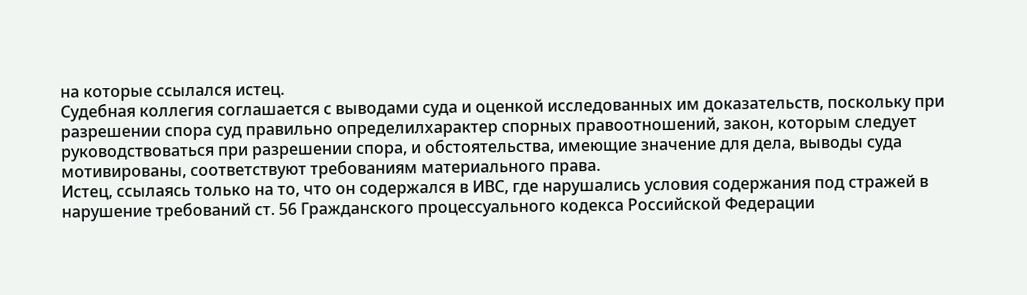на которые ссылался истец.
Судебная коллегия соглашается с выводами суда и оценкой исследованных им доказательств, поскольку при разрешении спора суд правильно определилхарактер спорных правоотношений, закон, которым следует руководствоваться при разрешении спора, и обстоятельства, имеющие значение для дела, выводы суда мотивированы, соответствуют требованиям материального права.
Истец, ссылаясь только на то, что он содержался в ИВС, где нарушались условия содержания под стражей в нарушение требований ст. 56 Гражданского процессуального кодекса Российской Федерации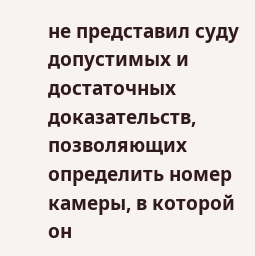не представил суду допустимых и достаточных доказательств, позволяющих определить номер камеры, в которой он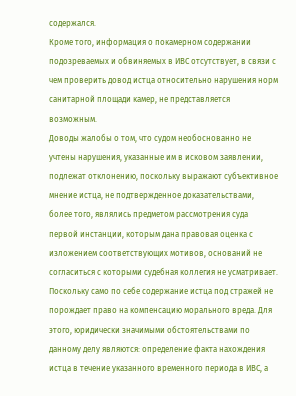содержался.
Кроме того, информация о покамерном содержании подозреваемых и обвиняемых в ИВС отсутствует, в связи с чем проверить довод истца относительно нарушения норм санитарной площади камер, не представляется возможным.
Доводы жалобы о том, что судом необоснованно не учтены нарушения, указанные им в исковом заявлении, подлежат отклонению, поскольку выражают субъективное мнение истца, не подтвержденное доказательствами, более того, являлись предметом рассмотрения суда первой инстанции, которым дана правовая оценка с изложением соответствующих мотивов, оснований не согласиться с которыми судебная коллегия не усматривает.
Поскольку само по себе содержание истца под стражей не порождает право на компенсацию морального вреда. Для этого, юридически значимыми обстоятельствами по данному делу являются: определение факта нахождения истца в течение указанного временного периода в ИВС, а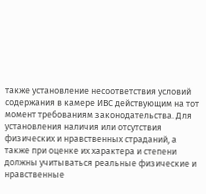также установление несоответствия условий содержания в камере ИВС действующим на тот момент требованиям законодательства. Для установления наличия или отсутствия физических и нравственных страданий, а также при оценке их характера и степени должны учитываться реальные физические и нравственные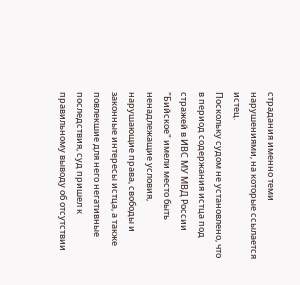страдания именно теми нарушениями, на которые ссылается истец.
Поскольку судом не установлено, что в период содержания истца под стражей в ИВС МУ МВД России "Бийское" имели место быть ненадлежащие условия, нарушающие права, свободы и законные интересы истца, а также повлекшие для него негативные последствия, суд пришел к правильному выводу об отсутствии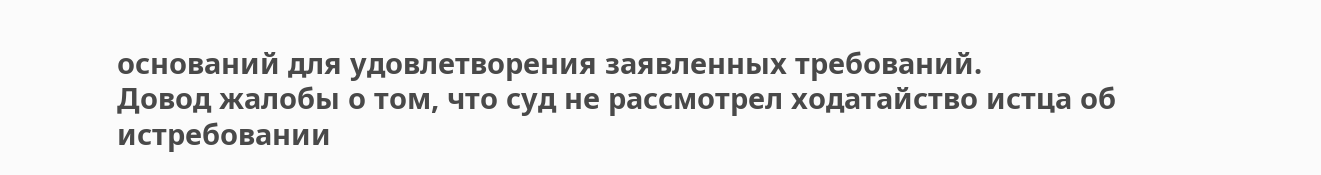оснований для удовлетворения заявленных требований.
Довод жалобы о том, что суд не рассмотрел ходатайство истца об истребовании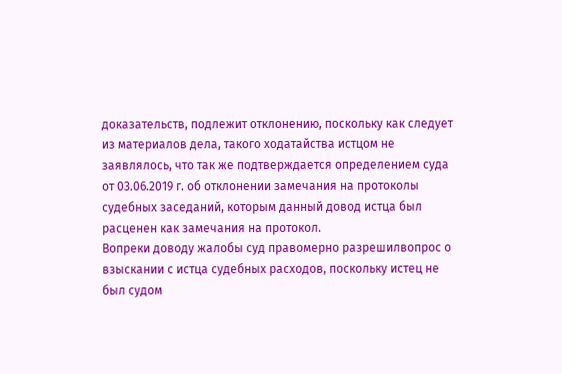доказательств, подлежит отклонению, поскольку как следует из материалов дела, такого ходатайства истцом не заявлялось, что так же подтверждается определением суда от 03.06.2019 г. об отклонении замечания на протоколы судебных заседаний, которым данный довод истца был расценен как замечания на протокол.
Вопреки доводу жалобы суд правомерно разрешилвопрос о взыскании с истца судебных расходов, поскольку истец не был судом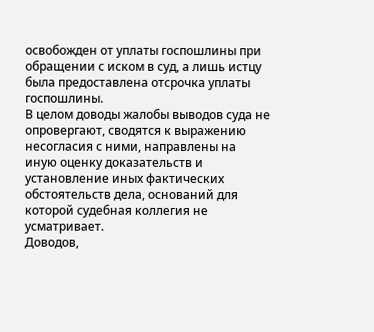освобожден от уплаты госпошлины при обращении с иском в суд, а лишь истцу была предоставлена отсрочка уплаты госпошлины.
В целом доводы жалобы выводов суда не опровергают, сводятся к выражению несогласия с ними, направлены на иную оценку доказательств и установление иных фактических обстоятельств дела, оснований для которой судебная коллегия не усматривает.
Доводов,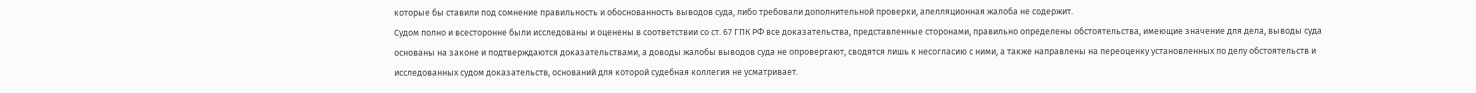которые бы ставили под сомнение правильность и обоснованность выводов суда, либо требовали дополнительной проверки, апелляционная жалоба не содержит.
Судом полно и всесторонне были исследованы и оценены в соответствии со ст. 67 ГПК РФ все доказательства, представленные сторонами, правильно определены обстоятельства, имеющие значение для дела, выводы суда основаны на законе и подтверждаются доказательствами, а доводы жалобы выводов суда не опровергают, сводятся лишь к несогласию с ними, а также направлены на переоценку установленных по делу обстоятельств и исследованных судом доказательств, оснований для которой судебная коллегия не усматривает.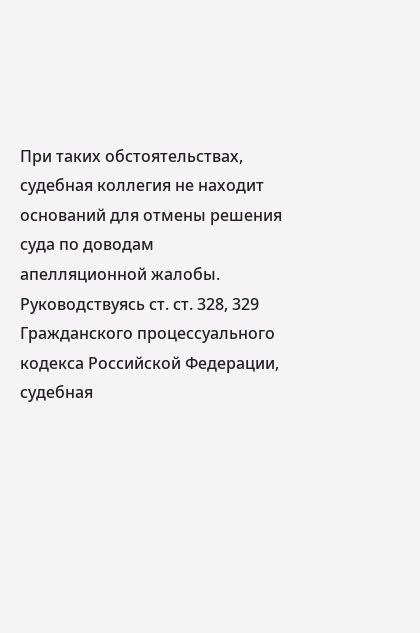При таких обстоятельствах, судебная коллегия не находит оснований для отмены решения суда по доводам апелляционной жалобы.
Руководствуясь ст. ст. 328, 329 Гражданского процессуального кодекса Российской Федерации, судебная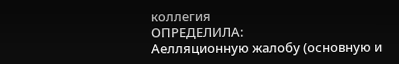коллегия
ОПРЕДЕЛИЛА:
Аелляционную жалобу (основную и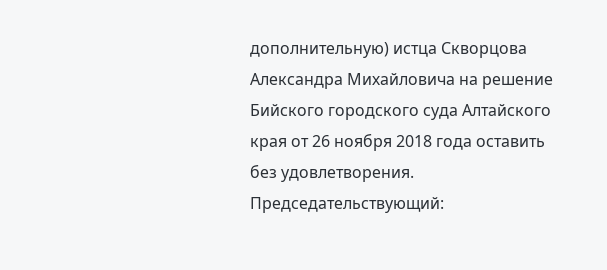дополнительную) истца Скворцова Александра Михайловича на решение Бийского городского суда Алтайского края от 26 ноября 2018 года оставить без удовлетворения.
Председательствующий: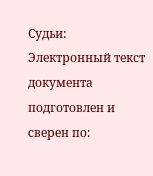Судьи:
Электронный текст документа
подготовлен и сверен по: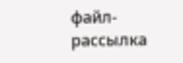файл-рассылка